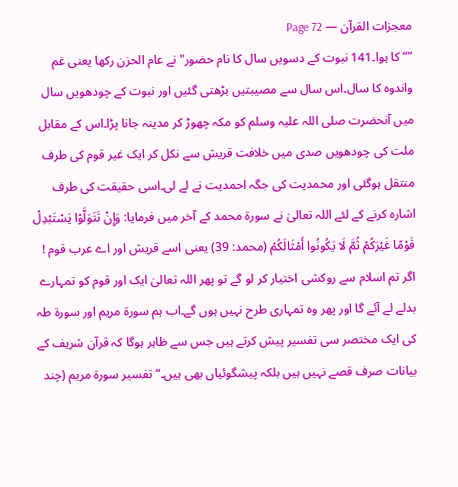معجزات القرآن — Page 72
”“ کا ہوا۔141 نبوت کے دسویں سال کا نام حضور" نے عام الحزن رکھا یعنی غم واندوہ کا سال۔اس سال سے مصیبتیں بڑھتی گئیں اور نبوت کے چودھویں سال میں آنحضرت صلی اللہ علیہ وسلم کو مکہ چھوڑ کر مدینہ جانا پڑا۔اس کے مقابل ملت کی چودھویں صدی میں خلافت قریش سے نکل کر ایک غیر قوم کی طرف منتقل ہوگئی اور محمدیت کی جگہ احمدیت نے لے لی۔اسی حقیقت کی طرف اشارہ کرنے کے لئے اللہ تعالیٰ نے سورۃ محمد کے آخر میں فرمایا: وَإِنْ تَتَوَلَّوْا يَسْتَبْدِلْ قَوْمًا غَيْرَكُمْ ثُمَّ لَا يَكُونُوا أَمْثَالَكُمْ (محمد: 39) یعنی اسے قریش اور اے عرب قوم ! اگر تم اسلام سے روکشی اختیار کر لو گے تو پھر اللہ تعالیٰ ایک اور قوم کو تمہارے بدلے لے آئے گا اور پھر وہ تمہاری طرح نہیں ہوں گے۔اب ہم سورۃ مریم اور سورۃ طہ کی ایک مختصر سی تفسیر پیش کرتے ہیں جس سے ظاہر ہوگا کہ قرآن شریف کے بیانات صرف قصے نہیں ہیں بلکہ پیشگوئیاں بھی ہیں۔“ تفسیر سورة مريم (چند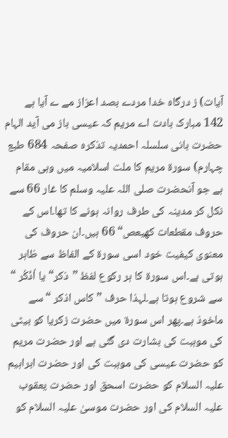آیات) ز درگاه خدا مردے بصد اعزاز مے ے آیا ہے 142 مبارک بادت اے مریم کہ عیسی باز می آید الہام حضرت بانی سلسلہ احمدیہ تذکرہ صفحہ 684 طبع چہارم) سورۃ مریم کا ملت اسلامیہ میں وہی مقام ہے جو آنحضرت صلی اللہ علیہ وسلم کا غار 66 سے نکل کر مدینہ کی طرف روانہ ہونے کا تھا۔اس کے حروف مقطعات کھیعص“ 66 ہیں۔ان حروف کی معنوی کیفیت خود اسی سورۃ کے الفاظ سے ظاہر ہوتی ہے۔اس سورۃ کا ہر رکوع لفظ ”ذکر“ یا اُذْكُر “ سے شروع ہوتا ہے۔لہذا حرف ”کاس اذكر “ سے ماخوذ ہے۔پھر اس سورۃ میں حضرت زکریا کو بیٹی کی موہبت کی بشارت دی گئی ہے اور حضرت مریم کو حضرت عیسی کی موہبت کی اور حضرت ابراہیم علیہ السلام کو حضرت اسحق اور حضرت یعقوب علیہ السلام کی اور حضرت موسیٰ علیہ السلام کو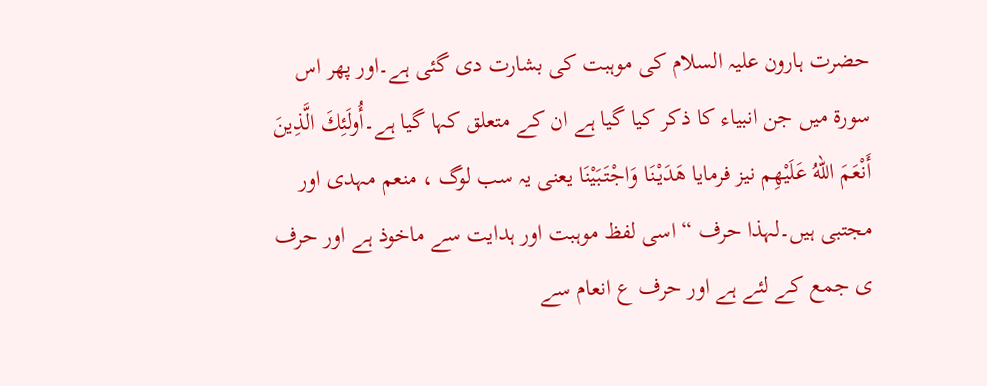حضرت ہارون علیہ السلام کی موہبت کی بشارت دی گئی ہے۔اور پھر اس سورۃ میں جن انبیاء کا ذکر کیا گیا ہے ان کے متعلق کہا گیا ہے۔أُولَئِكَ الَّذِينَ أَنْعَمَ اللهُ عَلَيْهِم نیز فرمایا هَدَيْنَا وَاجْتَبَيْنَا یعنی یہ سب لوگ ، منعم مہدی اور مجتبی ہیں۔لہذا حرف “ اسی لفظ موہبت اور ہدایت سے ماخوذ ہے اور حرف ی جمع کے لئے ہے اور حرف ع انعام سے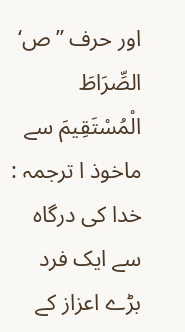اور حرف ”ص‘ الصِّرَاطَ الْمُسْتَقِيمَ سے ماخوذ ا ترجمہ : خدا کی درگاہ سے ایک فرد بڑے اعزاز کے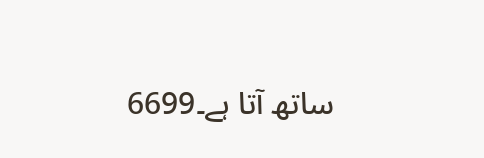ساتھ آتا ہے۔6699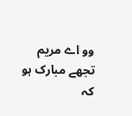وو اے مریم تجھے مبارک ہو کہ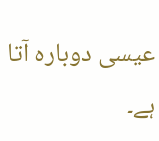عیسی دوبارہ آتا ہے۔